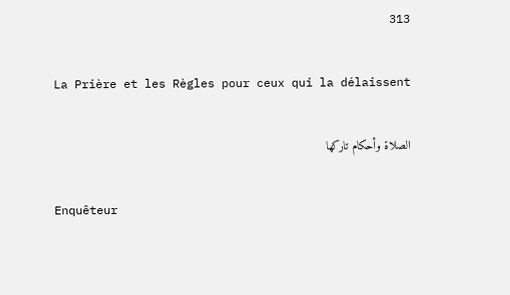313

La Prière et les Règles pour ceux qui la délaissent

الصلاة وأحكام تاركها

Enquêteur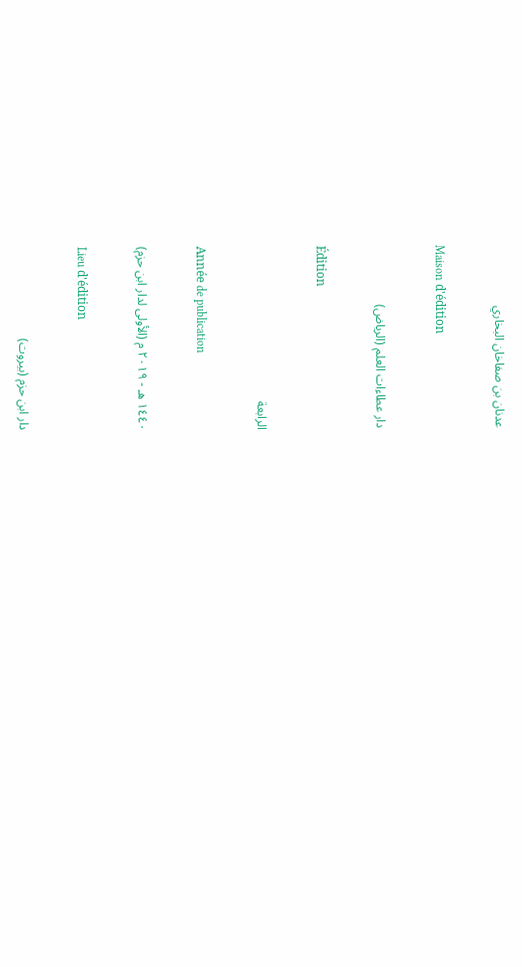عدنان بن صفاخان البخاري

Maison d'édition

دار عطاءات العلم (الرياض)

Édition

الرابعة

Année de publication

١٤٤٠ هـ - ٢٠١٩ م (الأولى لدار ابن حزم)

Lieu d'édition

دار ابن حزم (بيروت)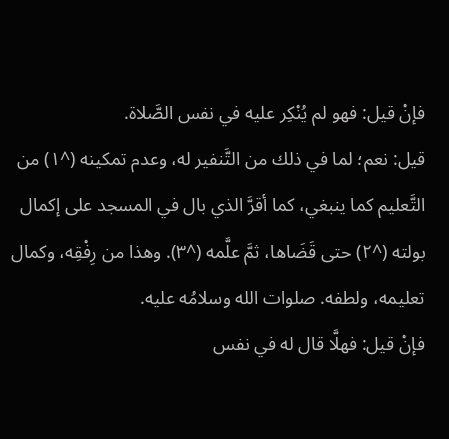فإنْ قيل: فهو لم يُنْكِر عليه في نفس الصَّلاة.
قيل: نعم؛ لما في ذلك من التَّنفير له، وعدم تمكينه (^١) من التَّعليم كما ينبغي، كما أقرَّ الذي بال في المسجد على إكمال بولته (^٢) حتى قَضَاها، ثمَّ علَّمه (^٣). وهذا من رِفْقِه، وكمال تعليمه، ولطفه. صلوات الله وسلامُه عليه.
فإنْ قيل: فهلَّا قال له في نفس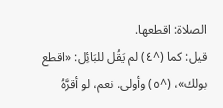الصلاة: اقطعها.
قيل: كما (^٤) لم يَقُل للبَائِل: «اقطع بولك»، (^٥) وأولى. نعم، لو أقرَّهُ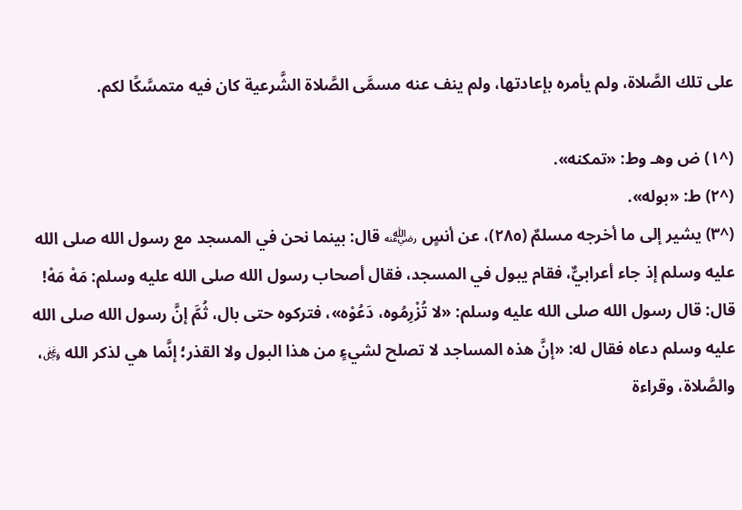على تلك الصَّلاة، ولم يأمره بإعادتها، ولم ينف عنه مسمَّى الصَّلاة الشَّرعية كان فيه متمسَّكًا لكم.

(^١) ض وهـ وط: «تمكنه».
(^٢) ط: «بوله».
(^٣) يشير إلى ما أخرجه مسلمٌ (٢٨٥)، عن أنسٍ ﵁ قال: بينما نحن في المسجد مع رسول الله صلى الله عليه وسلم إذ جاء أعرابيٌّ، فقام يبول في المسجد، فقال أصحاب رسول الله صلى الله عليه وسلم: مَهْ مَهْ! قال: قال رسول الله صلى الله عليه وسلم: «لا تُزْرِمُوه، دَعُوْه»، فتركوه حتى بال، ثُمَّ إنَّ رسول الله صلى الله عليه وسلم دعاه فقال له: «إنَّ هذه المساجد لا تصلح لشيءٍ من هذا البول ولا القذر؛ إنَّما هي لذكر الله ﷿، والصَّلاة، وقراءة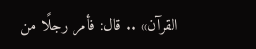القرآن» .. قال: فأمر رجلًا من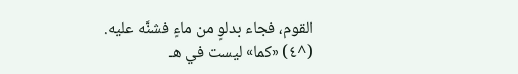القوم، فجاء بدلوٍ من ماءٍ فشنَّه عليه.
(^٤) «كما» ليست في هـ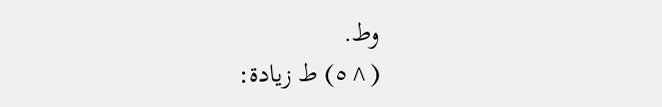وط.
(^٥) ط زيادة: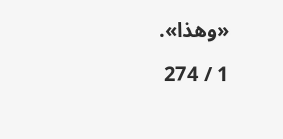«وهذا».

1 / 274